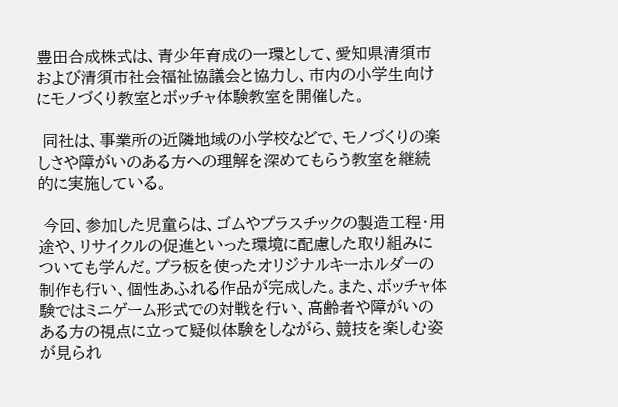豊田合成株式は、青少年育成の一環として、愛知県清須市および清須市社会福祉協議会と協力し、市内の小学生向けにモノづくり教室とボッチャ体験教室を開催した。

 同社は、事業所の近隣地域の小学校などで、モノづくりの楽しさや障がいのある方への理解を深めてもらう教室を継続的に実施している。

 今回、参加した児童らは、ゴムやプラスチックの製造工程・用途や、リサイクルの促進といった環境に配慮した取り組みについても学んだ。プラ板を使ったオリジナルキーホルダーの制作も行い、個性あふれる作品が完成した。また、ボッチャ体験ではミニゲーム形式での対戦を行い、高齢者や障がいのある方の視点に立って疑似体験をしながら、競技を楽しむ姿が見られ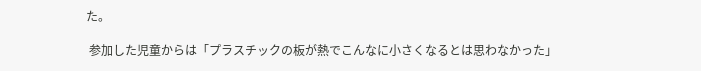た。

 参加した児童からは「プラスチックの板が熱でこんなに小さくなるとは思わなかった」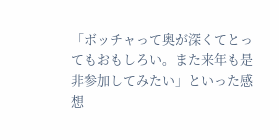「ボッチャって奥が深くてとってもおもしろい。また来年も是非参加してみたい」といった感想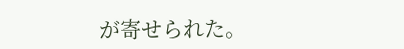が寄せられた。